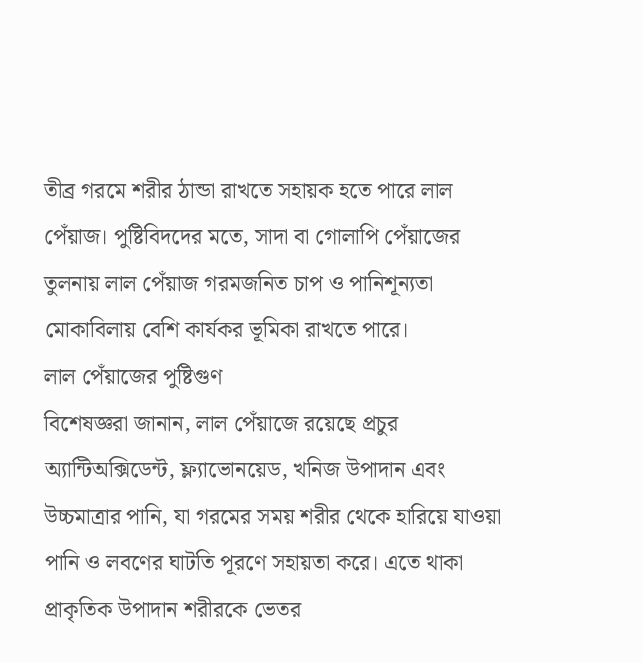তীব্র গরমে শরীর ঠান্ডা রাখতে সহায়ক হতে পারে লাল পেঁয়াজ। পুষ্টিবিদদের মতে, সাদা বা গোলাপি পেঁয়াজের তুলনায় লাল পেঁয়াজ গরমজনিত চাপ ও পানিশূন্যতা মোকাবিলায় বেশি কার্যকর ভূমিকা রাখতে পারে।
লাল পেঁয়াজের পুষ্টিগুণ
বিশেষজ্ঞরা জানান, লাল পেঁয়াজে রয়েছে প্রচুর অ্যান্টিঅক্সিডেন্ট, ফ্ল্যাভোনয়েড, খনিজ উপাদান এবং উচ্চমাত্রার পানি, যা গরমের সময় শরীর থেকে হারিয়ে যাওয়া পানি ও লবণের ঘাটতি পূরণে সহায়তা করে। এতে থাকা প্রাকৃতিক উপাদান শরীরকে ভেতর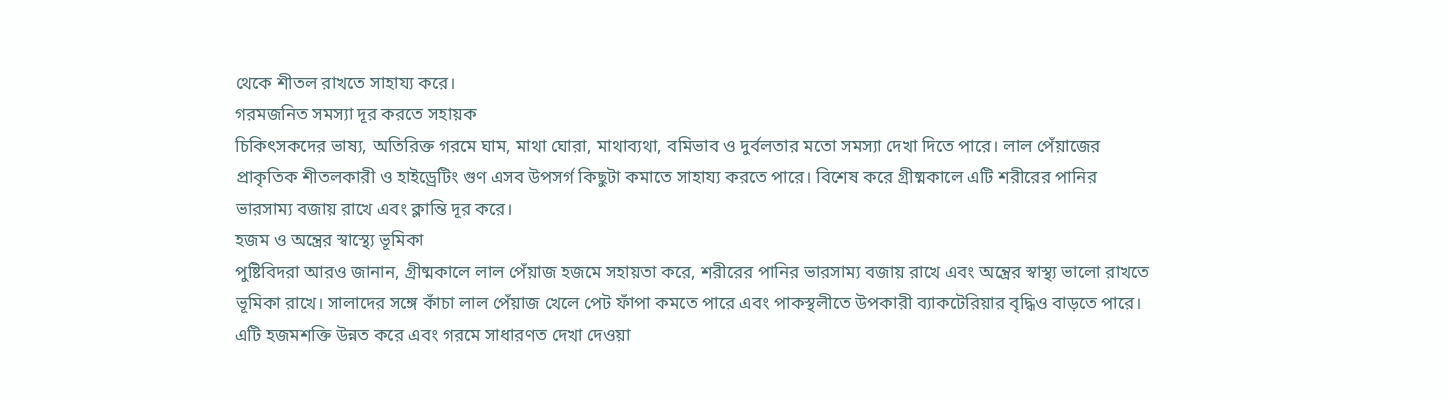থেকে শীতল রাখতে সাহায্য করে।
গরমজনিত সমস্যা দূর করতে সহায়ক
চিকিৎসকদের ভাষ্য, অতিরিক্ত গরমে ঘাম, মাথা ঘোরা, মাথাব্যথা, বমিভাব ও দুর্বলতার মতো সমস্যা দেখা দিতে পারে। লাল পেঁয়াজের প্রাকৃতিক শীতলকারী ও হাইড্রেটিং গুণ এসব উপসর্গ কিছুটা কমাতে সাহায্য করতে পারে। বিশেষ করে গ্রীষ্মকালে এটি শরীরের পানির ভারসাম্য বজায় রাখে এবং ক্লান্তি দূর করে।
হজম ও অন্ত্রের স্বাস্থ্যে ভূমিকা
পুষ্টিবিদরা আরও জানান, গ্রীষ্মকালে লাল পেঁয়াজ হজমে সহায়তা করে, শরীরের পানির ভারসাম্য বজায় রাখে এবং অন্ত্রের স্বাস্থ্য ভালো রাখতে ভূমিকা রাখে। সালাদের সঙ্গে কাঁচা লাল পেঁয়াজ খেলে পেট ফাঁপা কমতে পারে এবং পাকস্থলীতে উপকারী ব্যাকটেরিয়ার বৃদ্ধিও বাড়তে পারে। এটি হজমশক্তি উন্নত করে এবং গরমে সাধারণত দেখা দেওয়া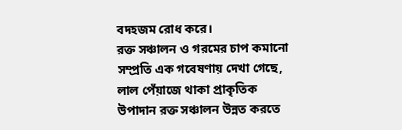বদহজম রোধ করে।
রক্ত সঞ্চালন ও গরমের চাপ কমানো
সম্প্রতি এক গবেষণায় দেখা গেছে, লাল পেঁয়াজে থাকা প্রাকৃতিক উপাদান রক্ত সঞ্চালন উন্নত করতে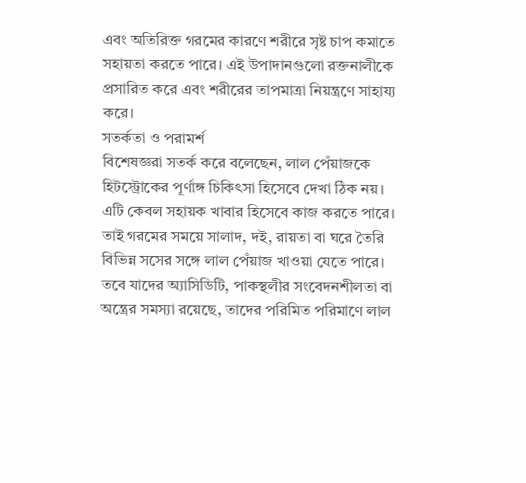এবং অতিরিক্ত গরমের কারণে শরীরে সৃষ্ট চাপ কমাতে সহায়তা করতে পারে। এই উপাদানগুলো রক্তনালীকে প্রসারিত করে এবং শরীরের তাপমাত্রা নিয়ন্ত্রণে সাহায্য করে।
সতর্কতা ও পরামর্শ
বিশেষজ্ঞরা সতর্ক করে বলেছেন, লাল পেঁয়াজকে হিটস্ট্রোকের পূর্ণাঙ্গ চিকিৎসা হিসেবে দেখা ঠিক নয়। এটি কেবল সহায়ক খাবার হিসেবে কাজ করতে পারে। তাই গরমের সময়ে সালাদ, দই, রায়তা বা ঘরে তৈরি বিভিন্ন সসের সঙ্গে লাল পেঁয়াজ খাওয়া যেতে পারে। তবে যাদের অ্যাসিডিটি, পাকস্থলীর সংবেদনশীলতা বা অন্ত্রের সমস্যা রয়েছে, তাদের পরিমিত পরিমাণে লাল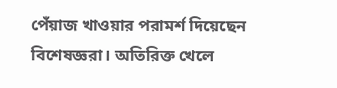পেঁয়াজ খাওয়ার পরামর্শ দিয়েছেন বিশেষজ্ঞরা। অতিরিক্ত খেলে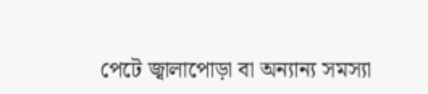পেটে জ্বালাপোড়া বা অন্যান্য সমস্যা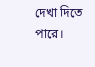দেখা দিতে পারে।